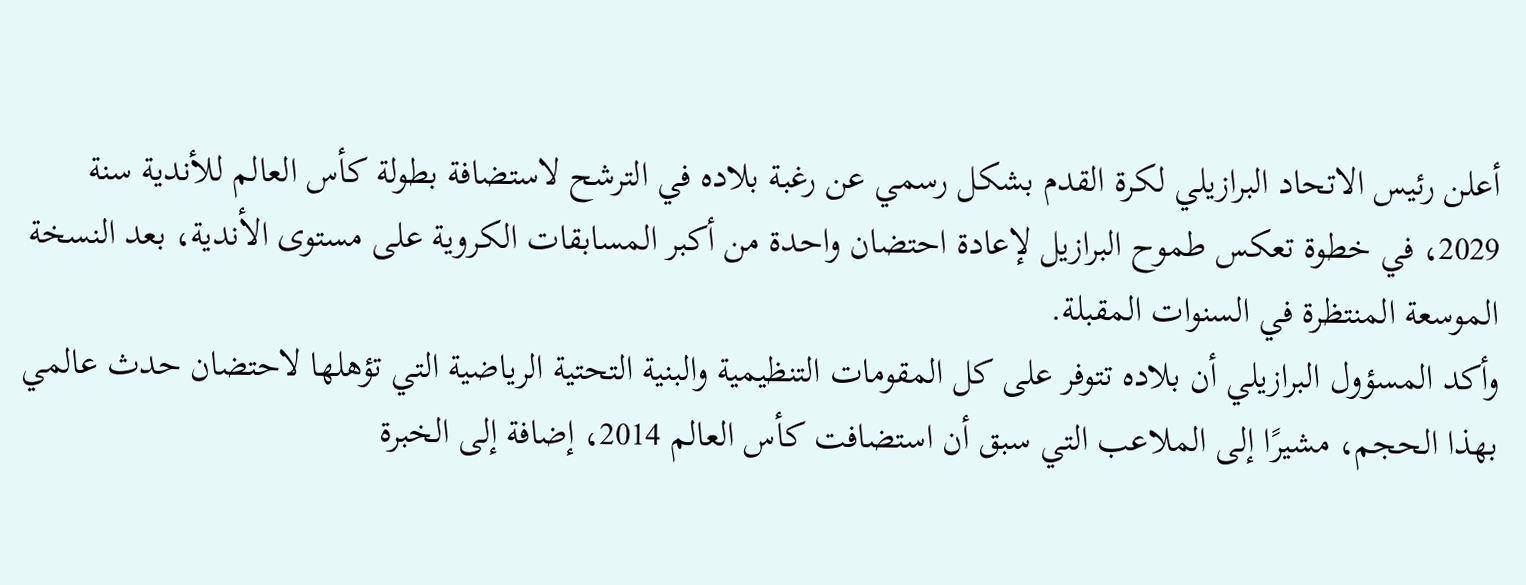أعلن رئيس الاتحاد البرازيلي لكرة القدم بشكل رسمي عن رغبة بلاده في الترشح لاستضافة بطولة كأس العالم للأندية سنة 2029، في خطوة تعكس طموح البرازيل لإعادة احتضان واحدة من أكبر المسابقات الكروية على مستوى الأندية، بعد النسخة الموسعة المنتظرة في السنوات المقبلة.
وأكد المسؤول البرازيلي أن بلاده تتوفر على كل المقومات التنظيمية والبنية التحتية الرياضية التي تؤهلها لاحتضان حدث عالمي بهذا الحجم، مشيرًا إلى الملاعب التي سبق أن استضافت كأس العالم 2014، إضافة إلى الخبرة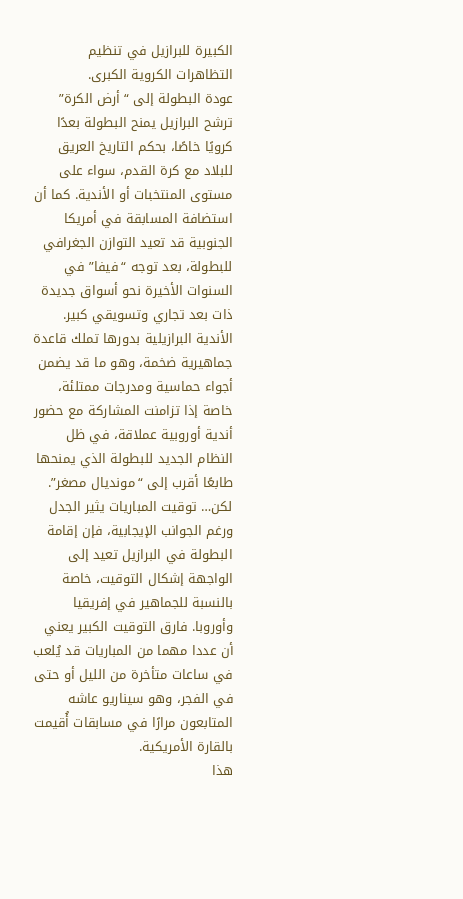الكبيرة للبرازيل في تنظيم التظاهرات الكروية الكبرى.
عودة البطولة إلى “أرض الكرة”
ترشح البرازيل يمنح البطولة بعدًا كرويًا خاصًا، بحكم التاريخ العريق للبلاد مع كرة القدم، سواء على مستوى المنتخبات أو الأندية. كما أن استضافة المسابقة في أمريكا الجنوبية قد تعيد التوازن الجغرافي للبطولة، بعد توجه “فيفا” في السنوات الأخيرة نحو أسواق جديدة ذات بعد تجاري وتسويقي كبير.
الأندية البرازيلية بدورها تملك قاعدة جماهيرية ضخمة، وهو ما قد يضمن أجواء حماسية ومدرجات ممتلئة، خاصة إذا تزامنت المشاركة مع حضور أندية أوروبية عملاقة، في ظل النظام الجديد للبطولة الذي يمنحها طابعًا أقرب إلى “مونديال مصغر”.
لكن… توقيت المباريات يثير الجدل
ورغم الجوانب الإيجابية، فإن إقامة البطولة في البرازيل تعيد إلى الواجهة إشكال التوقيت، خاصة بالنسبة للجماهير في إفريقيا وأوروبا. فارق التوقيت الكبير يعني أن عددا مهما من المباريات قد يُلعب في ساعات متأخرة من الليل أو حتى في الفجر، وهو سيناريو عاشه المتابعون مرارًا في مسابقات أُقيمت بالقارة الأمريكية.
هذا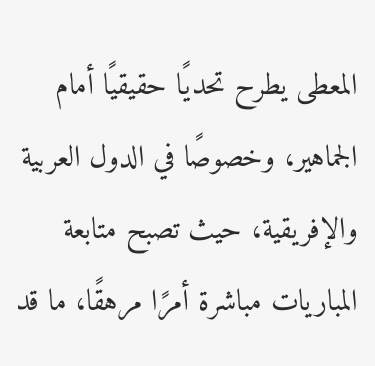المعطى يطرح تحديًا حقيقيًا أمام الجماهير، وخصوصًا في الدول العربية والإفريقية، حيث تصبح متابعة المباريات مباشرة أمرًا مرهقًا، ما قد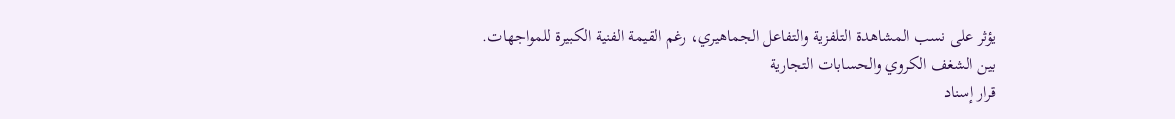يؤثر على نسب المشاهدة التلفزية والتفاعل الجماهيري، رغم القيمة الفنية الكبيرة للمواجهات.
بين الشغف الكروي والحسابات التجارية
قرار إسناد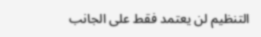التنظيم لن يعتمد فقط على الجانب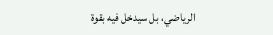الرياضي، بل سيدخل فيه بقوة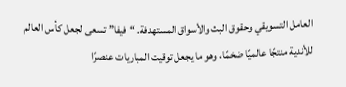العامل التسويقي وحقوق البث والأسواق المستهدفة. “فيفا” تسعى لجعل كأس العالم للأندية منتجًا عالميًا ضخمًا، وهو ما يجعل توقيت المباريات عنصرًا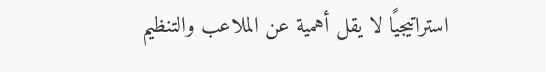استراتيجيًا لا يقل أهمية عن الملاعب والتنظيم